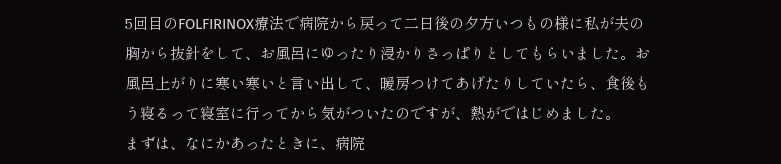5回目のFOLFIRINOX療法で病院から戻って二日後の夕方いつもの様に私が夫の胸から抜針をして、お風呂にゆったり浸かりさっぱりとしてもらいました。お風呂上がりに寒い寒いと言い出して、暖房つけてあげたりしていたら、食後もう寝るって寝室に行ってから気がついたのですが、熱がではじめました。
まずは、なにかあったときに、病院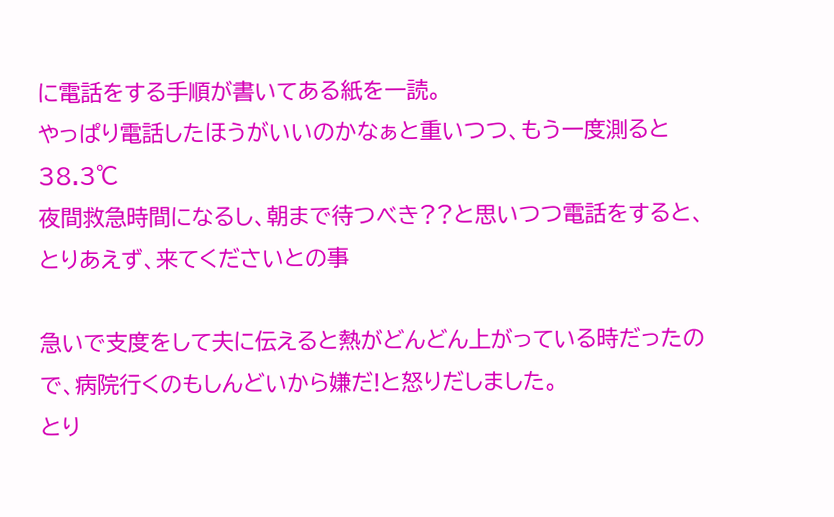に電話をする手順が書いてある紙を一読。
やっぱり電話したほうがいいのかなぁと重いつつ、もう一度測ると38.3℃
夜間救急時間になるし、朝まで待つべき??と思いつつ電話をすると、とりあえず、来てくださいとの事

急いで支度をして夫に伝えると熱がどんどん上がっている時だったので、病院行くのもしんどいから嫌だ!と怒りだしました。
とり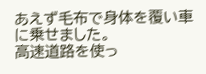あえず毛布で身体を覆い車に乗せました。
高速道路を使っ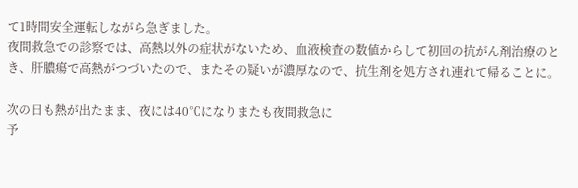て1時間安全運転しながら急ぎました。
夜間救急での診察では、高熱以外の症状がないため、血液検査の数値からして初回の抗がん剤治療のとき、肝膿瘍で高熱がつづいたので、またその疑いが濃厚なので、抗生剤を処方され連れて帰ることに。

次の日も熱が出たまま、夜には40℃になりまたも夜間救急に
予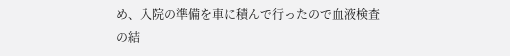め、入院の準備を車に積んで行ったので血液検査の結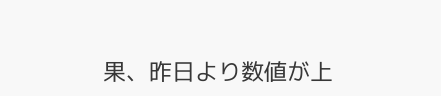果、昨日より数値が上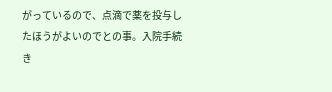がっているので、点滴で薬を投与したほうがよいのでとの事。入院手続き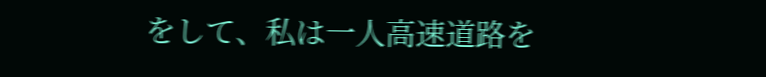をして、私は一人高速道路を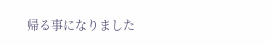帰る事になりました